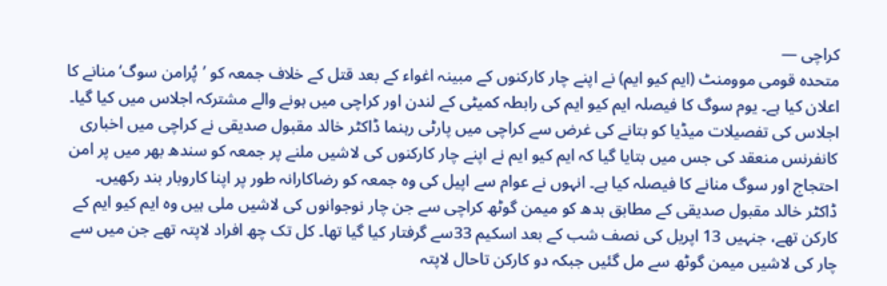کراچی —
متحدہ قومی موومنٹ (ایم کیو ایم) نے اپنے چار کارکنوں کے مبینہ اغواء کے بعد قتل کے خلاف جمعہ کو ’پُرامن سوگ‘ منانے کا اعلان کیا ہے۔ یوم سوگ کا فیصلہ ایم کیو ایم کی رابطہ کمیٹی کے لندن اور کراچی میں ہونے والے مشترکہ اجلاس میں کیا گیا۔
اجلاس کی تفصیلات میڈیا کو بتانے کی غرض سے کراچی میں پارٹی رہنما ڈاکٹر خالد مقبول صدیقی نے کراچی میں اخباری کانفرنس منعقد کی جس میں بتایا گیا کہ ایم کیو ایم نے اپنے چار کارکنوں کی لاشیں ملنے پر جمعہ کو سندھ بھر میں پر امن احتجاج اور سوگ منانے کا فیصلہ کیا ہے۔ انہوں نے عوام سے اپیل کی وہ جمعہ کو رضاکارانہ طور پر اپنا کاروبار بند رکھیں۔
ڈاکٹر خالد مقبول صدیقی کے مطابق بدھ کو میمن گوٹھ کراچی سے جن چار نوجوانوں کی لاشیں ملی ہیں وہ ایم کیو ایم کے کارکن تھے، جنہیں 13 اپریل کی نصف شب کے بعد اسکیم 33سے گرفتار کیا گیا تھا۔ کل تک چھ افراد لاپتہ تھے جن میں سے چار کی لاشیں میمن گوٹھ سے مل گئیں جبکہ دو کارکن تاحال لاپتہ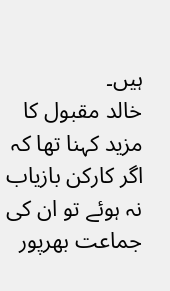ہیں۔
خالد مقبول کا مزید کہنا تھا کہ اگر کارکن بازیاب نہ ہوئے تو ان کی جماعت بھرپور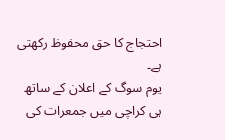احتجاج کا حق محفوظ رکھتی ہے۔
یوم سوگ کے اعلان کے ساتھ ہی کراچی میں جمعرات کی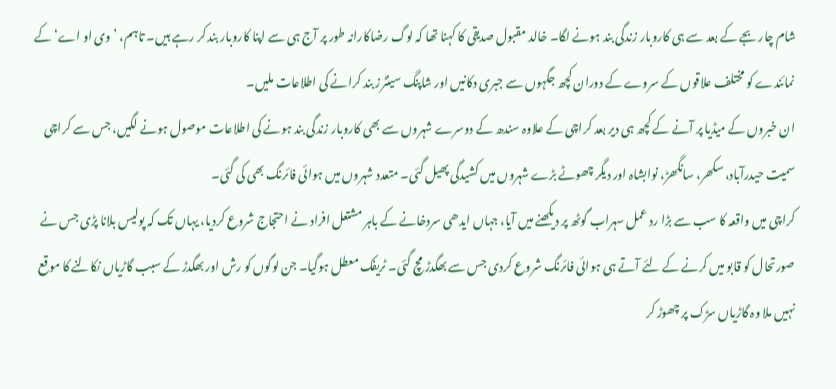شام چار بجے کے بعد سے ہی کاروبار زندگی بند ہونے لگا۔ خالد مقبول صدیقی کا کہنا تھا کہ لوگ رضاکارانہ طور پر آج ہی سے اپنا کاروبار بند کر رہے ہیں۔ تاہم، ’وی او اے‘ کے نمائندے کو مختلف علاقوں کے سروے کے دوران کچھ جگہوں سے جبری دکانیں اور شاپنگ سینٹرز بند کرانے کی اطلاعات ملیں۔
ان خبروں کے میڈیا پر آنے کے کچھ ہی دیر بعد کراچی کے علاوہ سندھ کے دوسرے شہروں سے بھی کاروبار زندگی بند ہونے کی اطلاعات موصول ہونے لگیں، جس سے کراچی سمیت حیدرآباد، سکھر، سانگھڑ، نوابشاہ اور دیگر چھوٹے بڑے شہروں میں کشیدگی پھیل گئی۔ متعدد شہروں میں ہوائی فائرنگ بھی کی گئی۔
کراچی میں واقعہ کا سب سے بڑا رد عمل سہراب گوٹھ پر دیکھنے میں آیا، جہاں ایدھی سردخانے کے باہر مشتعل افراد نے احتجاج شروع کردیا، یہاں تک کہ پولیس بلانا پڑی جس نے صورتحال کو قابو میں کرنے کے لئے آتے ہی ہوائی فائرنگ شروع کردی جس سے بھگدڑ مچ گئی۔ ٹریفک معطل ہوگیا۔ جن لوگوں کو رش اور بھگدڑ کے سبب گاڑیاں نکالنے کا موقع نہیں ملا وہ گاڑیاں سڑک پر چھوڑ کر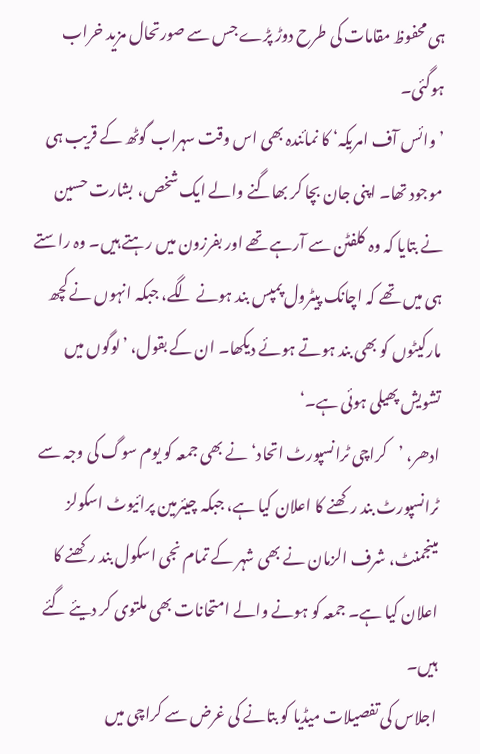ہی محفوظ مقامات کی طرح دوڑ پڑے جس سے صورتحال مزید خراب ہوگئی۔
’وائس آف امریکہ‘ کا نمائندہ بھی اس وقت سہراب گوٹھ کے قریب ہی موجود تھا۔ اپنی جان بچا کر بھاگنے والے ایک شخص، بشارت حسین نے بتایا کہ وہ کلفٹن سے آرہے تھے اور بفرزون میں رہتے ہیں۔ وہ راستے ہی میں تھے کہ اچانک پیٹرول پمپس بند ہونے لگے، جبکہ انہوں نے کچھ مارکیٹوں کو بھی بند ہوتے ہوئے دیکھا۔ ان کے بقول، ’لوگوں میں تشویش پھیلی ہوئی ہے۔‘
ادھر، ’کراچی ٹرانسپورٹ اتحاد‘ نے بھی جمعہ کو یوم سوگ کی وجہ سے ٹرانسپورٹ بند رکھنے کا اعلان کیا ہے، جبکہ چیئرمین پرائیوٹ اسکولز مینجمنٹ، شرف الزمان نے بھی شہر کے تمام نجی اسکول بند رکھنے کا اعلان کیا ہے۔ جمعہ کو ہونے والے امتحانات بھی ملتوی کر دیئے گئے ہیں۔
اجلاس کی تفصیلات میڈیا کو بتانے کی غرض سے کراچی میں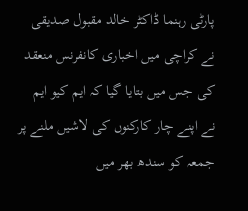پارٹی رہنما ڈاکٹر خالد مقبول صدیقی نے کراچی میں اخباری کانفرنس منعقد کی جس میں بتایا گیا کہ ایم کیو ایم نے اپنے چار کارکنوں کی لاشیں ملنے پر جمعہ کو سندھ بھر میں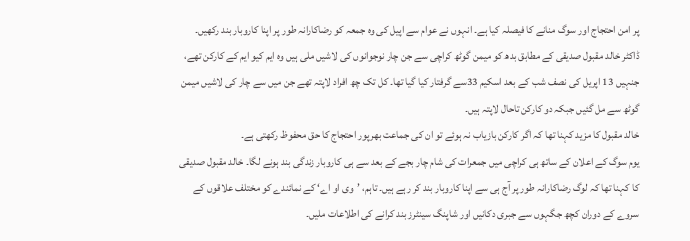پر امن احتجاج اور سوگ منانے کا فیصلہ کیا ہے۔ انہوں نے عوام سے اپیل کی وہ جمعہ کو رضاکارانہ طور پر اپنا کاروبار بند رکھیں۔
ڈاکٹر خالد مقبول صدیقی کے مطابق بدھ کو میمن گوٹھ کراچی سے جن چار نوجوانوں کی لاشیں ملی ہیں وہ ایم کیو ایم کے کارکن تھے، جنہیں 13 اپریل کی نصف شب کے بعد اسکیم 33سے گرفتار کیا گیا تھا۔ کل تک چھ افراد لاپتہ تھے جن میں سے چار کی لاشیں میمن گوٹھ سے مل گئیں جبکہ دو کارکن تاحال لاپتہ ہیں۔
خالد مقبول کا مزید کہنا تھا کہ اگر کارکن بازیاب نہ ہوئے تو ان کی جماعت بھرپور احتجاج کا حق محفوظ رکھتی ہے۔
یوم سوگ کے اعلان کے ساتھ ہی کراچی میں جمعرات کی شام چار بجے کے بعد سے ہی کاروبار زندگی بند ہونے لگا۔ خالد مقبول صدیقی کا کہنا تھا کہ لوگ رضاکارانہ طور پر آج ہی سے اپنا کاروبار بند کر رہے ہیں۔ تاہم، ’وی او اے‘ کے نمائندے کو مختلف علاقوں کے سروے کے دوران کچھ جگہوں سے جبری دکانیں اور شاپنگ سینٹرز بند کرانے کی اطلاعات ملیں۔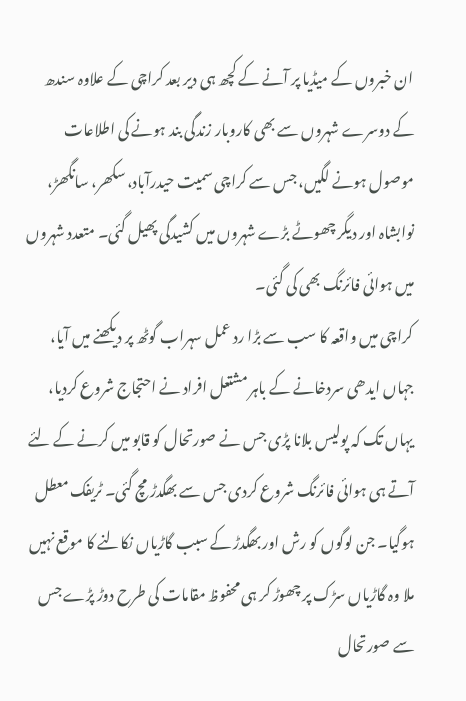ان خبروں کے میڈیا پر آنے کے کچھ ہی دیر بعد کراچی کے علاوہ سندھ کے دوسرے شہروں سے بھی کاروبار زندگی بند ہونے کی اطلاعات موصول ہونے لگیں، جس سے کراچی سمیت حیدرآباد، سکھر، سانگھڑ، نوابشاہ اور دیگر چھوٹے بڑے شہروں میں کشیدگی پھیل گئی۔ متعدد شہروں میں ہوائی فائرنگ بھی کی گئی۔
کراچی میں واقعہ کا سب سے بڑا رد عمل سہراب گوٹھ پر دیکھنے میں آیا، جہاں ایدھی سردخانے کے باہر مشتعل افراد نے احتجاج شروع کردیا، یہاں تک کہ پولیس بلانا پڑی جس نے صورتحال کو قابو میں کرنے کے لئے آتے ہی ہوائی فائرنگ شروع کردی جس سے بھگدڑ مچ گئی۔ ٹریفک معطل ہوگیا۔ جن لوگوں کو رش اور بھگدڑ کے سبب گاڑیاں نکالنے کا موقع نہیں ملا وہ گاڑیاں سڑک پر چھوڑ کر ہی محفوظ مقامات کی طرح دوڑ پڑے جس سے صورتحال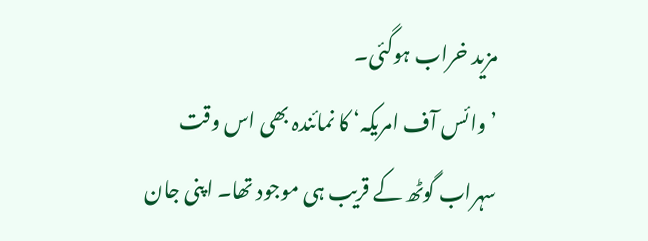مزید خراب ہوگئی۔
’وائس آف امریکہ‘ کا نمائندہ بھی اس وقت سہراب گوٹھ کے قریب ہی موجود تھا۔ اپنی جان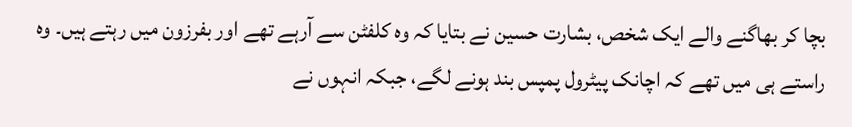بچا کر بھاگنے والے ایک شخص، بشارت حسین نے بتایا کہ وہ کلفٹن سے آرہے تھے اور بفرزون میں رہتے ہیں۔ وہ راستے ہی میں تھے کہ اچانک پیٹرول پمپس بند ہونے لگے، جبکہ انہوں نے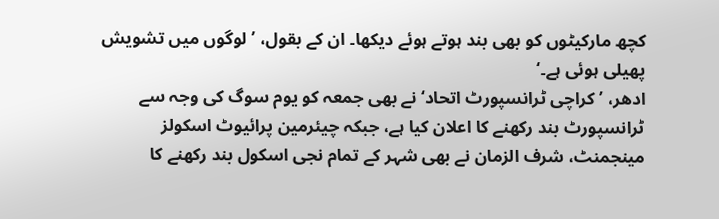کچھ مارکیٹوں کو بھی بند ہوتے ہوئے دیکھا۔ ان کے بقول، ’لوگوں میں تشویش پھیلی ہوئی ہے۔‘
ادھر، ’کراچی ٹرانسپورٹ اتحاد‘ نے بھی جمعہ کو یوم سوگ کی وجہ سے ٹرانسپورٹ بند رکھنے کا اعلان کیا ہے، جبکہ چیئرمین پرائیوٹ اسکولز مینجمنٹ، شرف الزمان نے بھی شہر کے تمام نجی اسکول بند رکھنے کا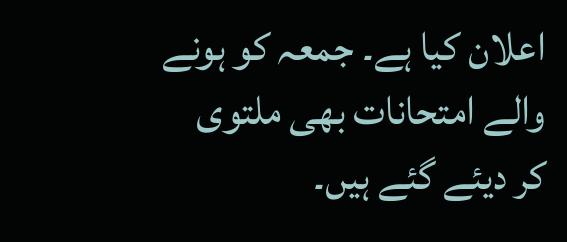اعلان کیا ہے۔ جمعہ کو ہونے والے امتحانات بھی ملتوی کر دیئے گئے ہیں۔